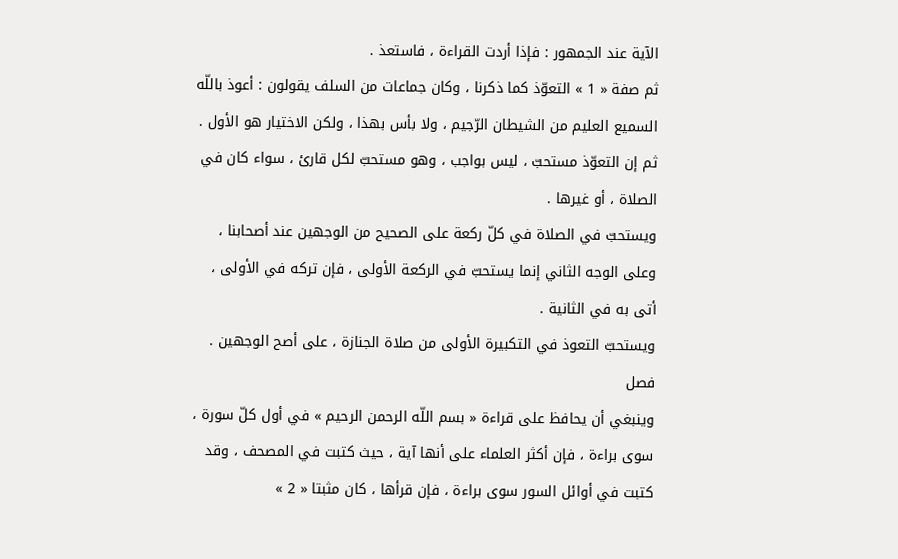الآية عند الجمهور : فإذا أردت القراءة ، فاستعذ .
ثم صفة « 1 » التعوّذ كما ذكرنا ، وكان جماعات من السلف يقولون : أعوذ باللّه السميع العليم من الشيطان الرّجيم ، ولا بأس بهذا ، ولكن الاختيار هو الأول .
ثم إن التعوّذ مستحبّ ، ليس بواجب ، وهو مستحبّ لكل قارئ ، سواء كان في الصلاة ، أو غيرها .
ويستحبّ في الصلاة في كلّ ركعة على الصحيح من الوجهين عند أصحابنا ، وعلى الوجه الثاني إنما يستحبّ في الركعة الأولى ، فإن تركه في الأولى ، أتى به في الثانية .
ويستحبّ التعوذ في التكبيرة الأولى من صلاة الجنازة ، على أصح الوجهين .
فصل
وينبغي أن يحافظ على قراءة « بسم اللّه الرحمن الرحيم » في أول كلّ سورة ، سوى براءة ، فإن أكثر العلماء على أنها آية ، حيث كتبت في المصحف ، وقد كتبت في أوائل السور سوى براءة ، فإن قرأها ، كان مثبتا « 2 »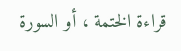قراءة الختمة ، أو السورة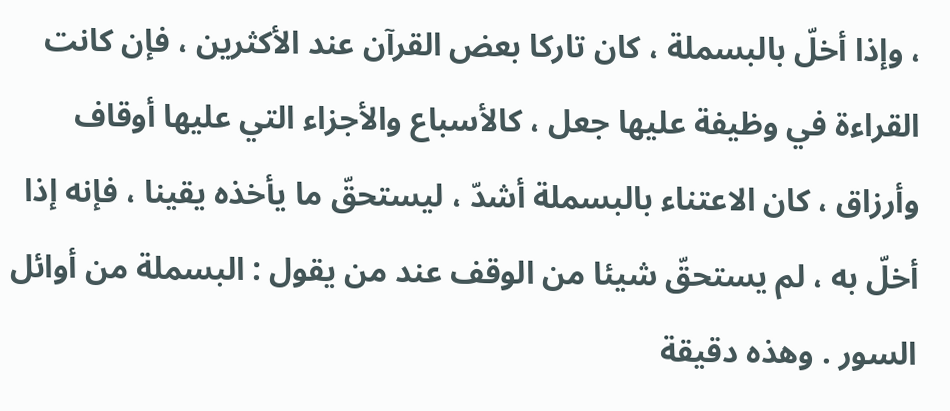، وإذا أخلّ بالبسملة ، كان تاركا بعض القرآن عند الأكثرين ، فإن كانت القراءة في وظيفة عليها جعل ، كالأسباع والأجزاء التي عليها أوقاف وأرزاق ، كان الاعتناء بالبسملة أشدّ ، ليستحقّ ما يأخذه يقينا ، فإنه إذا أخلّ به ، لم يستحقّ شيئا من الوقف عند من يقول : البسملة من أوائل السور . وهذه دقيقة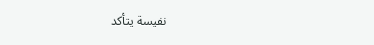نفيسة يتأكد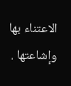الاعتناء بها وإشاعتها .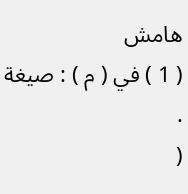هامش
( 1 ) في ( م ) : صيغة .
(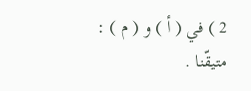2 ) في ( أ ) و ( م ) : متيقّنا .